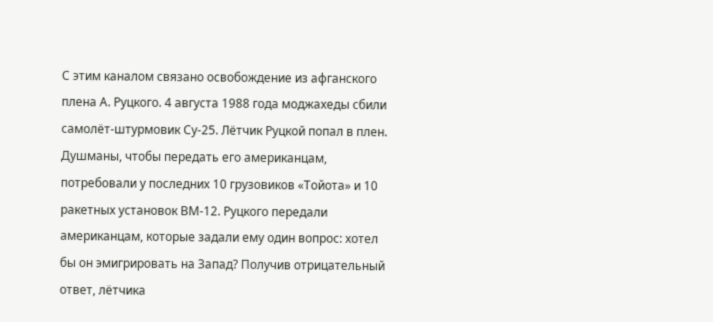С этим каналом связано освобождение из афганского плена А. Руцкого. 4 августа 1988 года моджахеды сбили самолёт-штурмовик Су-25. Лётчик Руцкой попал в плен. Душманы, чтобы передать его американцам, потребовали у последних 10 грузовиков «Тойота» и 10 ракетных установок ВМ-12. Руцкого передали американцам, которые задали ему один вопрос: хотел бы он эмигрировать на Запад? Получив отрицательный ответ, лётчика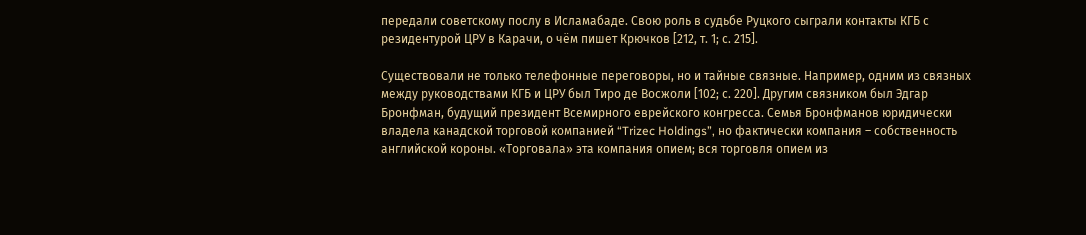передали советскому послу в Исламабаде. Свою роль в судьбе Руцкого сыграли контакты КГБ с резидентурой ЦРУ в Карачи, о чём пишет Крючков [212, т. 1; с. 215].

Существовали не только телефонные переговоры, но и тайные связные. Например, одним из связных между руководствами КГБ и ЦРУ был Тиро де Восжоли [102; с. 220]. Другим связником был Эдгар Бронфман, будущий президент Всемирного еврейского конгресса. Семья Бронфманов юридически владела канадской торговой компанией “Trizec Holdings”, но фактически компания – собственность английской короны. «Торговала» эта компания опием; вся торговля опием из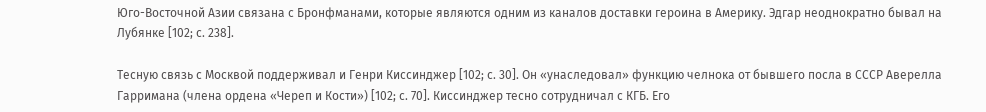Юго-Восточной Азии связана с Бронфманами, которые являются одним из каналов доставки героина в Америку. Эдгар неоднократно бывал на Лубянке [102; с. 238].

Тесную связь с Москвой поддерживал и Генри Киссинджер [102; с. 30]. Он «унаследовал» функцию челнока от бывшего посла в СССР Аверелла Гарримана (члена ордена «Череп и Кости») [102; с. 70]. Киссинджер тесно сотрудничал с КГБ. Его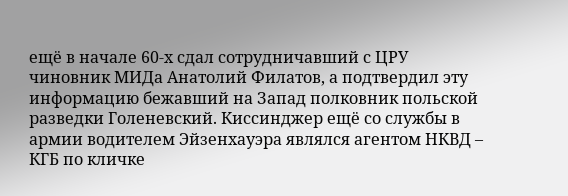ещё в начале 60-х сдал сотрудничавший с ЦРУ чиновник МИДа Анатолий Филатов, а подтвердил эту информацию бежавший на Запад полковник польской разведки Голеневский. Киссинджер ещё со службы в армии водителем Эйзенхауэра являлся агентом НКВД – КГБ по кличке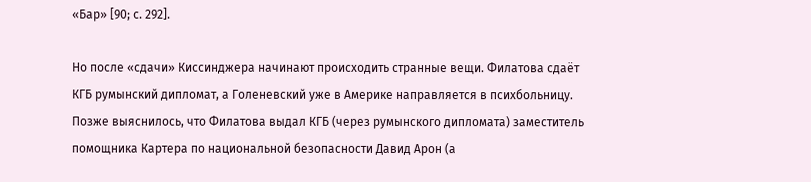«Бар» [90; с. 292].

Но после «сдачи» Киссинджера начинают происходить странные вещи. Филатова сдаёт КГБ румынский дипломат, а Голеневский уже в Америке направляется в психбольницу. Позже выяснилось, что Филатова выдал КГБ (через румынского дипломата) заместитель помощника Картера по национальной безопасности Давид Арон (а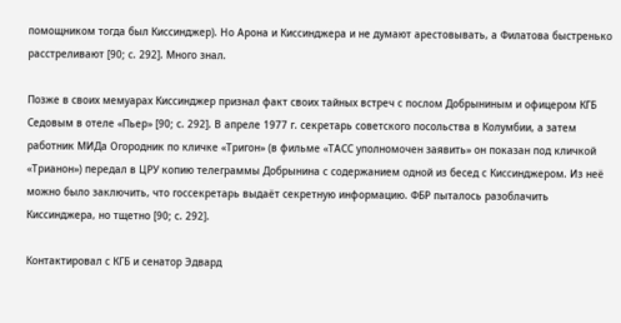помощником тогда был Киссинджер). Но Арона и Киссинджера и не думают арестовывать, а Филатова быстренько расстреливают [90; с. 292]. Много знал.

Позже в своих мемуарах Киссинджер признал факт своих тайных встреч с послом Добрыниным и офицером КГБ Седовым в отеле «Пьер» [90; с. 292]. В апреле 1977 г. секретарь советского посольства в Колумбии, а затем работник МИДа Огородник по кличке «Тригон» (в фильме «ТАСС уполномочен заявить» он показан под кличкой «Трианон») передал в ЦРУ копию телеграммы Добрынина с содержанием одной из бесед с Киссинджером. Из неё можно было заключить, что госсекретарь выдаёт секретную информацию. ФБР пыталось разоблачить Киссинджера, но тщетно [90; с. 292].

Контактировал с КГБ и сенатор Эдвард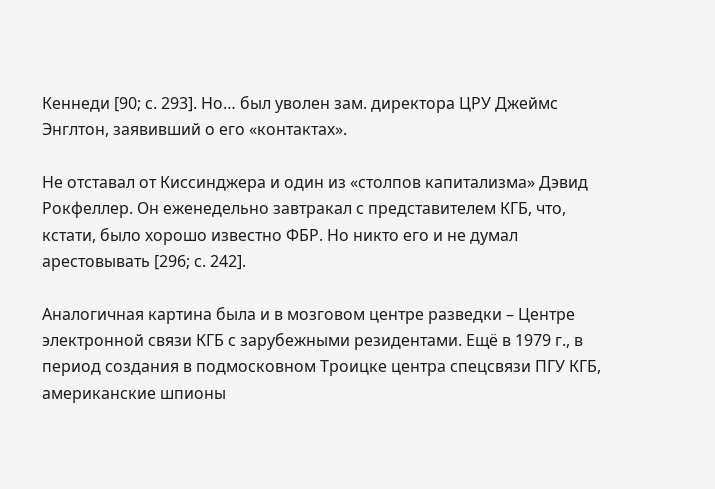Кеннеди [90; с. 293]. Но… был уволен зам. директора ЦРУ Джеймс Энглтон, заявивший о его «контактах».

Не отставал от Киссинджера и один из «столпов капитализма» Дэвид Рокфеллер. Он еженедельно завтракал с представителем КГБ, что, кстати, было хорошо известно ФБР. Но никто его и не думал арестовывать [296; с. 242].

Аналогичная картина была и в мозговом центре разведки – Центре электронной связи КГБ с зарубежными резидентами. Ещё в 1979 г., в период создания в подмосковном Троицке центра спецсвязи ПГУ КГБ, американские шпионы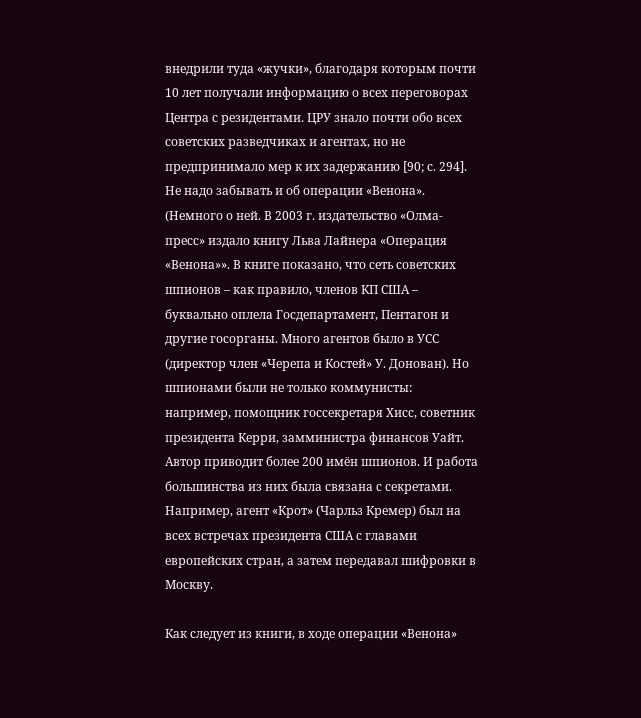внедрили туда «жучки», благодаря которым почти 10 лет получали информацию о всех переговорах Центра с резидентами. ЦРУ знало почти обо всех советских разведчиках и агентах, но не предпринимало мер к их задержанию [90; с. 294]. Не надо забывать и об операции «Венона». (Немного о ней. В 2003 г. издательство «Олма-пресс» издало книгу Льва Лайнера «Операция «Венона»». В книге показано, что сеть советских шпионов – как правило, членов КП США – буквально оплела Госдепартамент, Пентагон и другие госорганы. Много агентов было в УСС (директор член «Черепа и Костей» У. Донован). Но шпионами были не только коммунисты: например, помощник госсекретаря Хисс, советник президента Керри, замминистра финансов Уайт. Автор приводит более 200 имён шпионов. И работа большинства из них была связана с секретами. Например, агент «Крот» (Чарльз Кремер) был на всех встречах президента США с главами европейских стран, а затем передавал шифровки в Москву.

Как следует из книги, в ходе операции «Венона»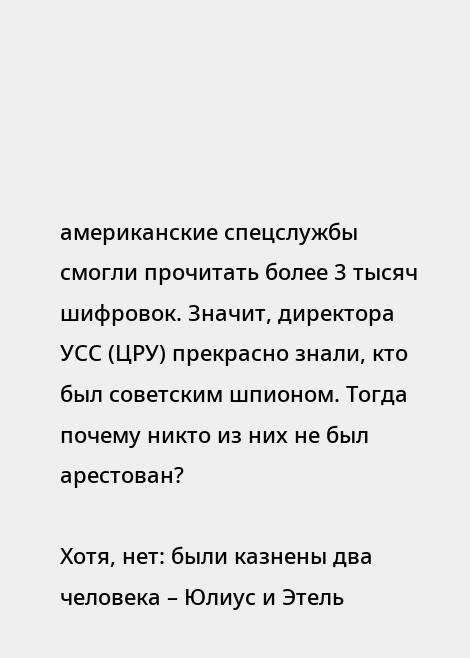американские спецслужбы смогли прочитать более 3 тысяч шифровок. Значит, директора УСС (ЦРУ) прекрасно знали, кто был советским шпионом. Тогда почему никто из них не был арестован?

Хотя, нет: были казнены два человека – Юлиус и Этель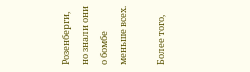Розенберги, но знали они о бомбе меньше всех.

Более того,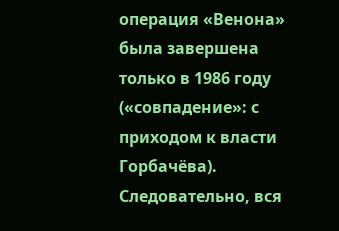операция «Венона» была завершена только в 1986 году («совпадение»: с приходом к власти Горбачёва). Следовательно, вся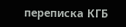переписка КГБ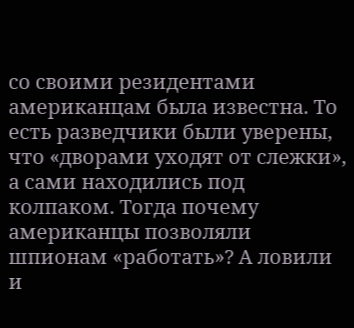со своими резидентами американцам была известна. То есть разведчики были уверены, что «дворами уходят от слежки», а сами находились под колпаком. Тогда почему американцы позволяли шпионам «работать»? А ловили и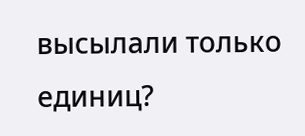высылали только единиц?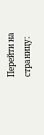Перейти на страницу: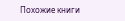Похожие книги